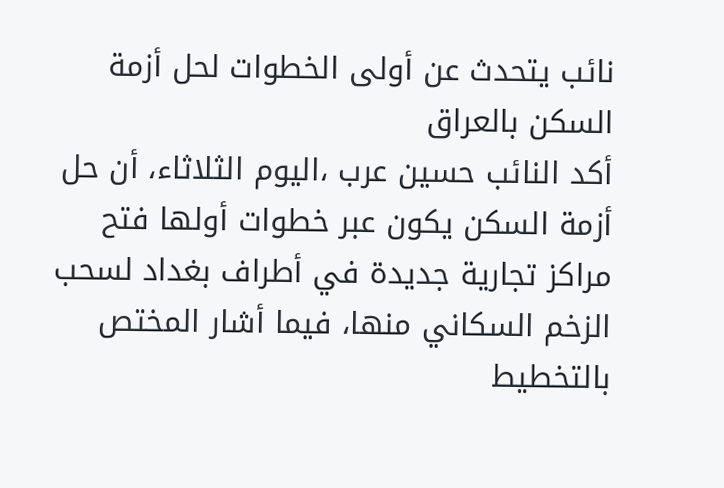نائب يتحدث عن أولى الخطوات لحل أزمة السكن بالعراق
أكد النائب حسين عرب ،اليوم الثلاثاء، أن حل أزمة السكن يكون عبر خطوات أولها فتح مراكز تجارية جديدة في أطراف بغداد لسحب الزخم السكاني منها، فيما أشار المختص بالتخطيط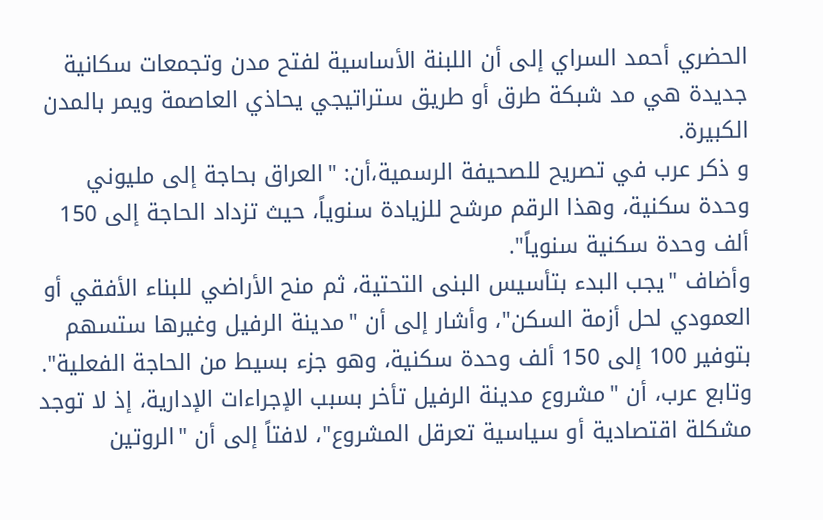الحضري أحمد السراي إلى أن اللبنة الأساسية لفتح مدن وتجمعات سكانية جديدة هي مد شبكة طرق أو طريق ستراتيجي يحاذي العاصمة ويمر بالمدن الكبيرة.
و ذكر عرب في تصريح للصحيفة الرسمية،أن: "العراق بحاجة إلى مليوني وحدة سكنية، وهذا الرقم مرشح للزيادة سنوياً، حيث تزداد الحاجة إلى 150 ألف وحدة سكنية سنوياً".
وأضاف "يجب البدء بتأسيس البنى التحتية، ثم منح الأراضي للبناء الأفقي أو العمودي لحل أزمة السكن"، وأشار إلى أن "مدينة الرفيل وغيرها ستسهم بتوفير 100 إلى 150 ألف وحدة سكنية، وهو جزء بسيط من الحاجة الفعلية".
وتابع عرب، أن "مشروع مدينة الرفيل تأخر بسبب الإجراءات الإدارية، إذ لا توجد مشكلة اقتصادية أو سياسية تعرقل المشروع"، لافتاً إلى أن "الروتين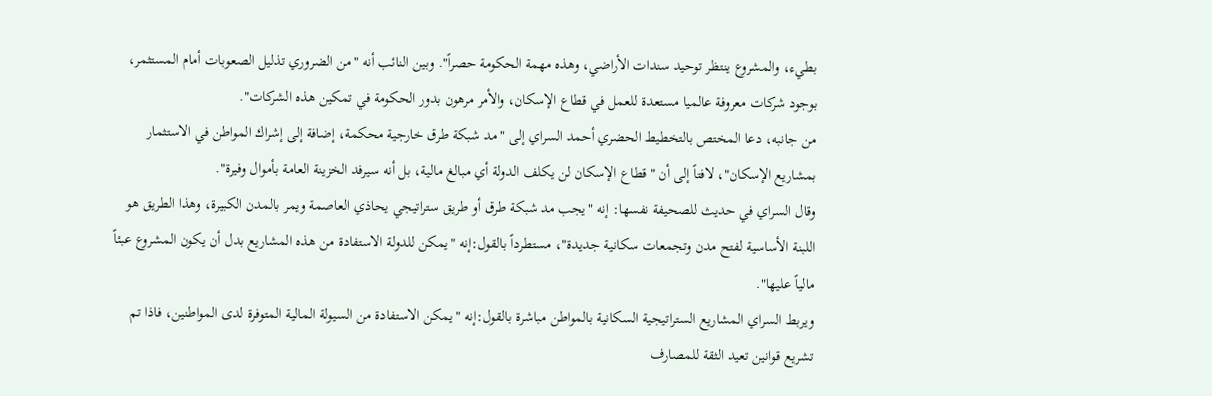بطيء، والمشروع ينتظر توحيد سندات الأراضي، وهذه مهمة الحكومة حصراً". وبين النائب أنه "من الضروري تذليل الصعوبات أمام المستثمر، بوجود شركات معروفة عالميا مستعدة للعمل في قطاع الإسكان، والأمر مرهون بدور الحكومة في تمكين هذه الشركات".
من جانبه، دعا المختص بالتخطيط الحضري أحمد السراي إلى "مد شبكة طرق خارجية محكمة، إضافة إلى إشراك المواطن في الاستثمار بمشاريع الإسكان"، لافتاً إلى أن "قطاع الإسكان لن يكلف الدولة أي مبالغ مالية، بل أنه سيرفد الخزينة العامة بأموال وفيرة".
وقال السراي في حديث للصحيفة نفسها: إنه "يجب مد شبكة طرق أو طريق ستراتيجي يحاذي العاصمة ويمر بالمدن الكبيرة، وهذا الطريق هو اللبنة الأساسية لفتح مدن وتجمعات سكانية جديدة"، مستطرداً بالقول:إنه "يمكن للدولة الاستفادة من هذه المشاريع بدل أن يكون المشروع عبئاً مالياً عليها".
ويربط السراي المشاريع الستراتيجية السكانية بالمواطن مباشرة بالقول:إنه "يمكن الاستفادة من السيولة المالية المتوفرة لدى المواطنين، فاذا تم تشريع قوانين تعيد الثقة للمصارف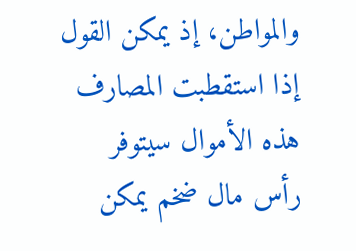والمواطن، إذ يمكن القول إذا استقطبت المصارف هذه الأموال سيتوفر رأس مال ضخم يمكن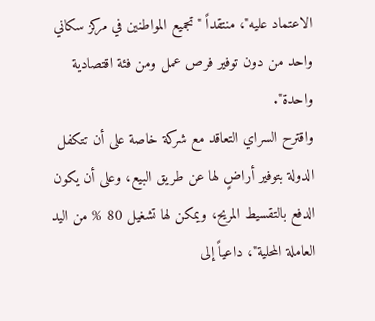الاعتماد عليه"، منتقداً "تجميع المواطنين في مركز سكاني واحد من دون توفير فرص عمل ومن فئة اقتصادية واحدة".
واقترح السراي التعاقد مع شركة خاصة على أن تتكفل الدولة بتوفير أراضٍ لها عن طريق البيع، وعلى أن يكون الدفع بالتقسيط المريح، ويمكن لها تشغيل 80 % من اليد العاملة المحلية"، داعياً إلى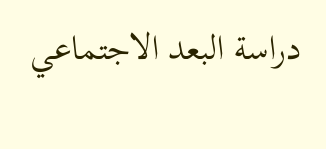دراسة البعد الاجتماعي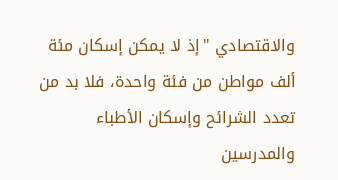والاقتصادي "إذ لا يمكن إسكان مئة ألف مواطن من فئة واحدة، فلا بد من تعدد الشرائح وإسكان الأطباء والمدرسين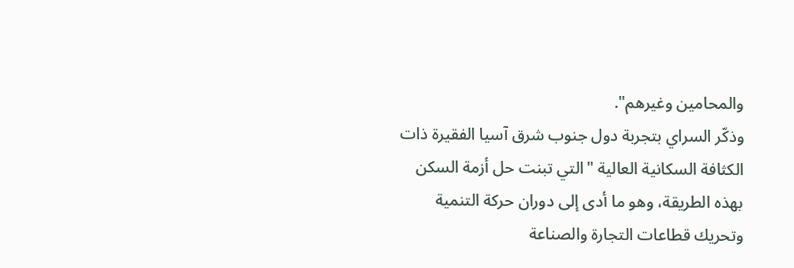والمحامين وغيرهم".
وذكّر السراي بتجربة دول جنوب شرق آسيا الفقيرة ذات الكثافة السكانية العالية "التي تبنت حل أزمة السكن بهذه الطريقة، وهو ما أدى إلى دوران حركة التنمية وتحريك قطاعات التجارة والصناعة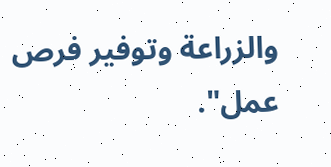والزراعة وتوفير فرص عمل".